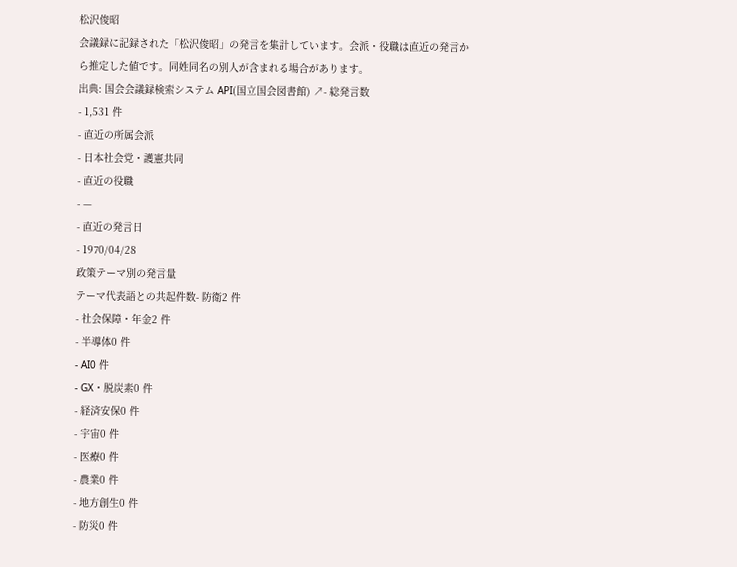松沢俊昭
会議録に記録された「松沢俊昭」の発言を集計しています。会派・役職は直近の発言から推定した値です。同姓同名の別人が含まれる場合があります。
出典: 国会会議録検索システム API(国立国会図書館) ↗- 総発言数
- 1,531 件
- 直近の所属会派
- 日本社会党・護憲共同
- 直近の役職
- —
- 直近の発言日
- 1970/04/28
政策テーマ別の発言量
テーマ代表語との共起件数- 防衛2 件
- 社会保障・年金2 件
- 半導体0 件
- AI0 件
- GX・脱炭素0 件
- 経済安保0 件
- 宇宙0 件
- 医療0 件
- 農業0 件
- 地方創生0 件
- 防災0 件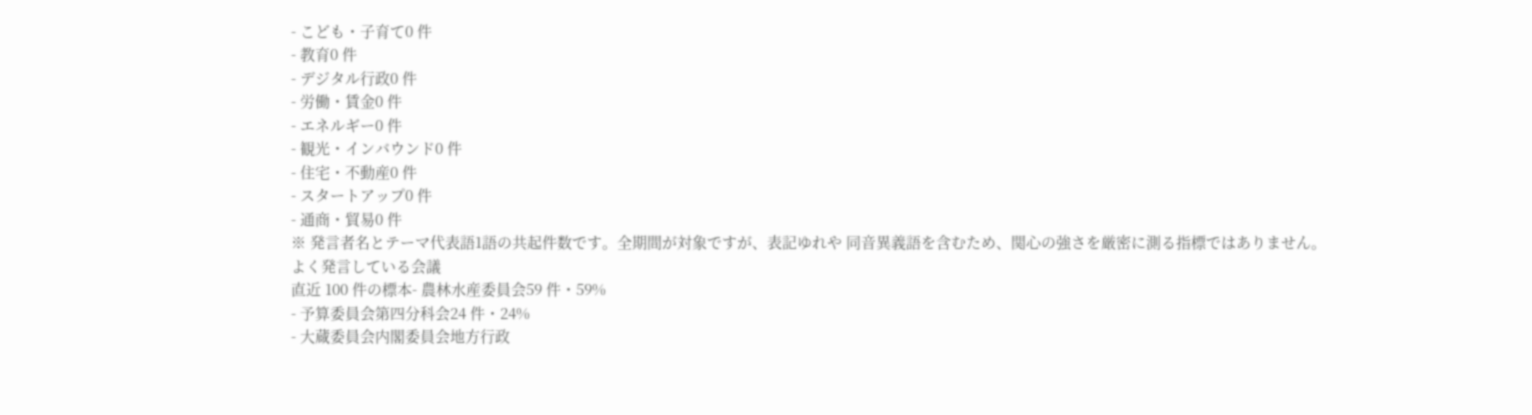- こども・子育て0 件
- 教育0 件
- デジタル行政0 件
- 労働・賃金0 件
- エネルギー0 件
- 観光・インバウンド0 件
- 住宅・不動産0 件
- スタートアップ0 件
- 通商・貿易0 件
※ 発言者名とテーマ代表語1語の共起件数です。全期間が対象ですが、表記ゆれや 同音異義語を含むため、関心の強さを厳密に測る指標ではありません。
よく発言している会議
直近 100 件の標本- 農林水産委員会59 件・59%
- 予算委員会第四分科会24 件・24%
- 大蔵委員会内閣委員会地方行政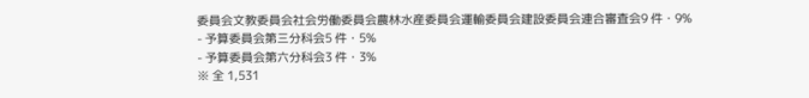委員会文教委員会社会労働委員会農林水産委員会運輸委員会建設委員会連合審査会9 件・9%
- 予算委員会第三分科会5 件・5%
- 予算委員会第六分科会3 件・3%
※ 全 1,531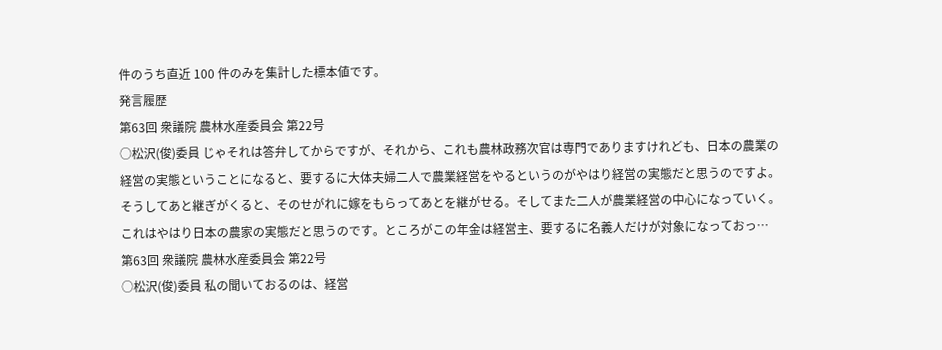件のうち直近 100 件のみを集計した標本値です。
発言履歴
第63回 衆議院 農林水産委員会 第22号
○松沢(俊)委員 じゃそれは答弁してからですが、それから、これも農林政務次官は専門でありますけれども、日本の農業の経営の実態ということになると、要するに大体夫婦二人で農業経営をやるというのがやはり経営の実態だと思うのですよ。そうしてあと継ぎがくると、そのせがれに嫁をもらってあとを継がせる。そしてまた二人が農業経営の中心になっていく。これはやはり日本の農家の実態だと思うのです。ところがこの年金は経営主、要するに名義人だけが対象になっておっ…
第63回 衆議院 農林水産委員会 第22号
○松沢(俊)委員 私の聞いておるのは、経営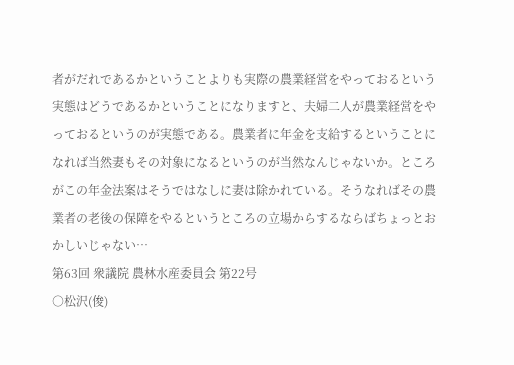者がだれであるかということよりも実際の農業経営をやっておるという実態はどうであるかということになりますと、夫婦二人が農業経営をやっておるというのが実態である。農業者に年金を支給するということになれば当然妻もその対象になるというのが当然なんじゃないか。ところがこの年金法案はそうではなしに妻は除かれている。そうなればその農業者の老後の保障をやるというところの立場からするならばちょっとおかしいじゃない…
第63回 衆議院 農林水産委員会 第22号
○松沢(俊)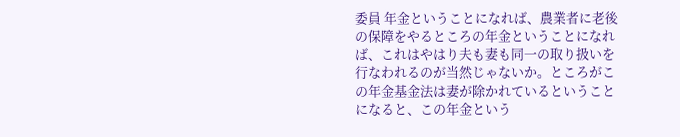委員 年金ということになれば、農業者に老後の保障をやるところの年金ということになれば、これはやはり夫も妻も同一の取り扱いを行なわれるのが当然じゃないか。ところがこの年金基金法は妻が除かれているということになると、この年金という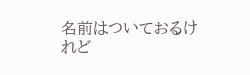名前はついておるけれど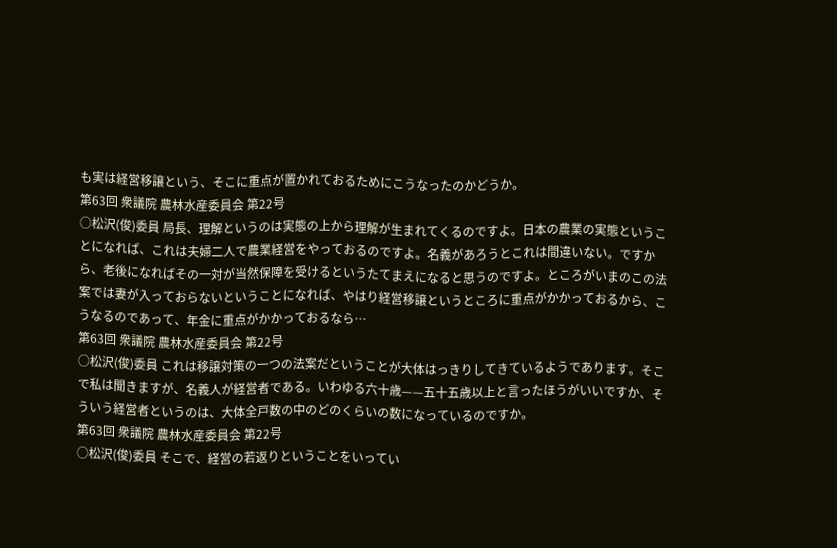も実は経営移譲という、そこに重点が置かれておるためにこうなったのかどうか。
第63回 衆議院 農林水産委員会 第22号
○松沢(俊)委員 局長、理解というのは実態の上から理解が生まれてくるのですよ。日本の農業の実態ということになれば、これは夫婦二人で農業経営をやっておるのですよ。名義があろうとこれは間違いない。ですから、老後になればその一対が当然保障を受けるというたてまえになると思うのですよ。ところがいまのこの法案では妻が入っておらないということになれば、やはり経営移譲というところに重点がかかっておるから、こうなるのであって、年金に重点がかかっておるなら…
第63回 衆議院 農林水産委員会 第22号
○松沢(俊)委員 これは移譲対策の一つの法案だということが大体はっきりしてきているようであります。そこで私は聞きますが、名義人が経営者である。いわゆる六十歳——五十五歳以上と言ったほうがいいですか、そういう経営者というのは、大体全戸数の中のどのくらいの数になっているのですか。
第63回 衆議院 農林水産委員会 第22号
○松沢(俊)委員 そこで、経営の若返りということをいってい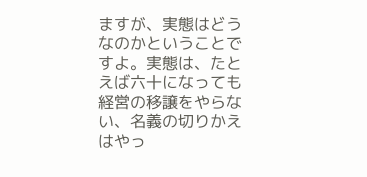ますが、実態はどうなのかということですよ。実態は、たとえば六十になっても経営の移譲をやらない、名義の切りかえはやっ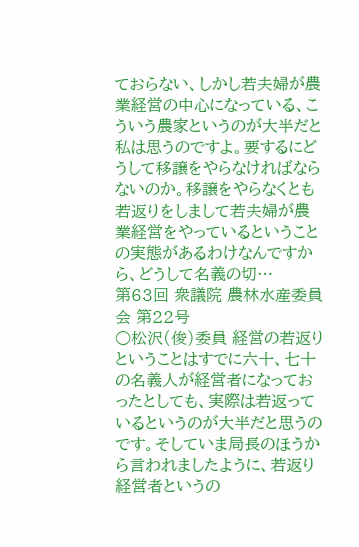ておらない、しかし若夫婦が農業経営の中心になっている、こういう農家というのが大半だと私は思うのですよ。要するにどうして移譲をやらなければならないのか。移譲をやらなくとも若返りをしまして若夫婦が農業経営をやっているということの実態があるわけなんですから、どうして名義の切…
第63回 衆議院 農林水産委員会 第22号
○松沢(俊)委員 経営の若返りということはすでに六十、七十の名義人が経営者になっておったとしても、実際は若返っているというのが大半だと思うのです。そしていま局長のほうから言われましたように、若返り経営者というの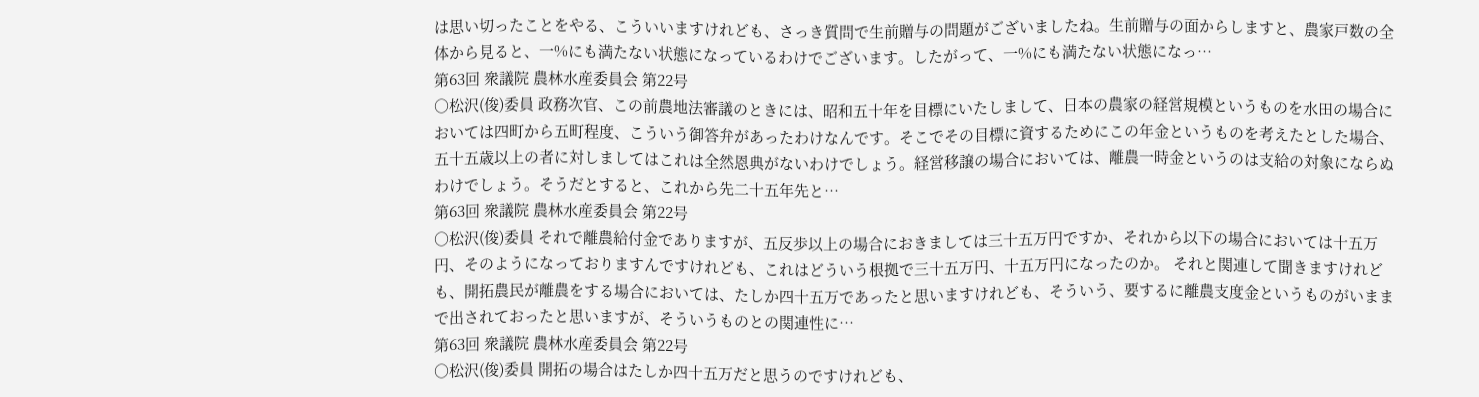は思い切ったことをやる、こういいますけれども、さっき質問で生前贈与の問題がございましたね。生前贈与の面からしますと、農家戸数の全体から見ると、一%にも満たない状態になっているわけでございます。したがって、一%にも満たない状態になっ…
第63回 衆議院 農林水産委員会 第22号
○松沢(俊)委員 政務次官、この前農地法審議のときには、昭和五十年を目標にいたしまして、日本の農家の経営規模というものを水田の場合においては四町から五町程度、こういう御答弁があったわけなんです。そこでその目標に資するためにこの年金というものを考えたとした場合、五十五歳以上の者に対しましてはこれは全然恩典がないわけでしょう。経営移譲の場合においては、離農一時金というのは支給の対象にならぬわけでしょう。そうだとすると、これから先二十五年先と…
第63回 衆議院 農林水産委員会 第22号
○松沢(俊)委員 それで離農給付金でありますが、五反歩以上の場合におきましては三十五万円ですか、それから以下の場合においては十五万円、そのようになっておりますんですけれども、これはどういう根拠で三十五万円、十五万円になったのか。 それと関連して聞きますけれども、開拓農民が離農をする場合においては、たしか四十五万であったと思いますけれども、そういう、要するに離農支度金というものがいままで出されておったと思いますが、そういうものとの関連性に…
第63回 衆議院 農林水産委員会 第22号
○松沢(俊)委員 開拓の場合はたしか四十五万だと思うのですけれども、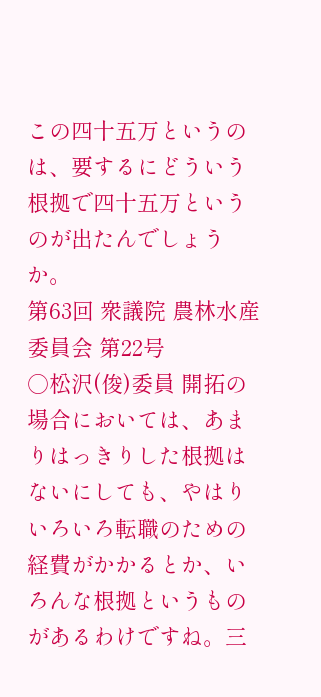この四十五万というのは、要するにどういう根拠で四十五万というのが出たんでしょうか。
第63回 衆議院 農林水産委員会 第22号
○松沢(俊)委員 開拓の場合においては、あまりはっきりした根拠はないにしても、やはりいろいろ転職のための経費がかかるとか、いろんな根拠というものがあるわけですね。三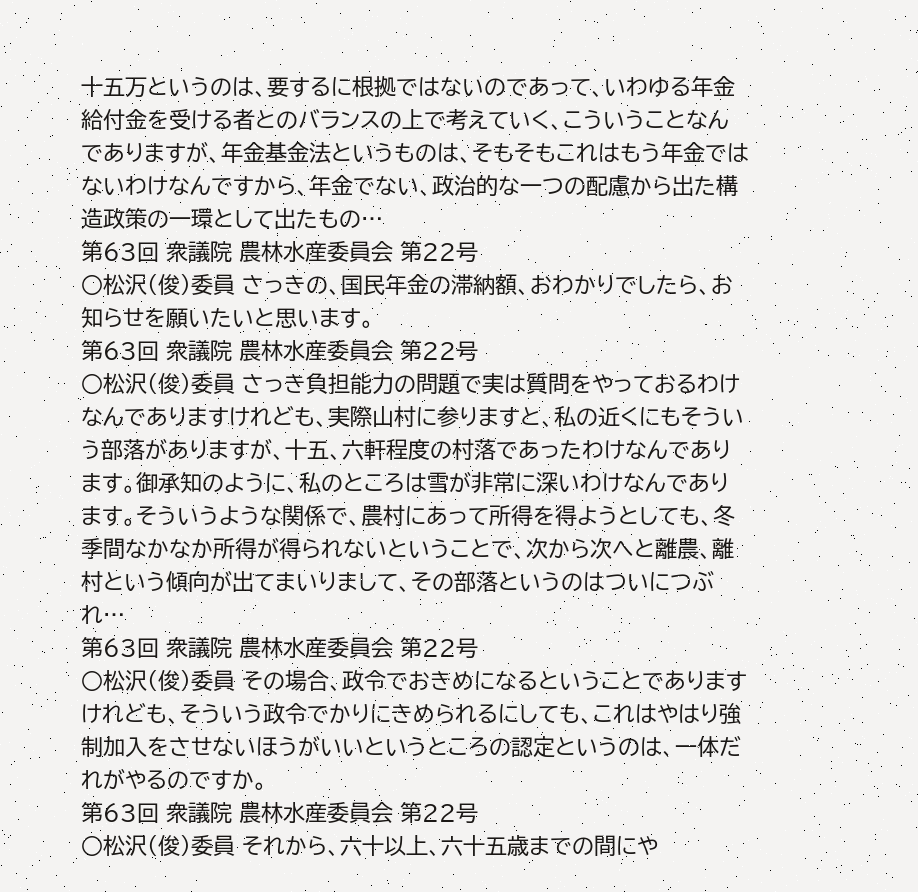十五万というのは、要するに根拠ではないのであって、いわゆる年金給付金を受ける者とのバランスの上で考えていく、こういうことなんでありますが、年金基金法というものは、そもそもこれはもう年金ではないわけなんですから、年金でない、政治的な一つの配慮から出た構造政策の一環として出たもの…
第63回 衆議院 農林水産委員会 第22号
○松沢(俊)委員 さっきの、国民年金の滞納額、おわかりでしたら、お知らせを願いたいと思います。
第63回 衆議院 農林水産委員会 第22号
○松沢(俊)委員 さっき負担能力の問題で実は質問をやっておるわけなんでありますけれども、実際山村に参りますと、私の近くにもそういう部落がありますが、十五、六軒程度の村落であったわけなんであります。御承知のように、私のところは雪が非常に深いわけなんであります。そういうような関係で、農村にあって所得を得ようとしても、冬季間なかなか所得が得られないということで、次から次へと離農、離村という傾向が出てまいりまして、その部落というのはついにつぶれ…
第63回 衆議院 農林水産委員会 第22号
○松沢(俊)委員 その場合、政令でおきめになるということでありますけれども、そういう政令でかりにきめられるにしても、これはやはり強制加入をさせないほうがいいというところの認定というのは、一体だれがやるのですか。
第63回 衆議院 農林水産委員会 第22号
○松沢(俊)委員 それから、六十以上、六十五歳までの間にや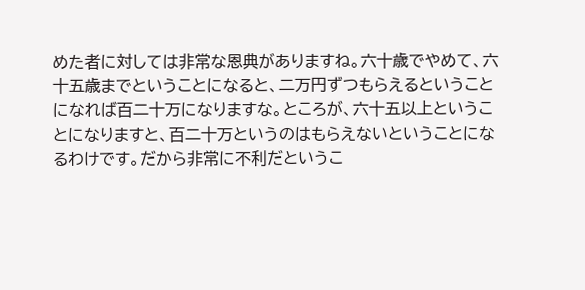めた者に対しては非常な恩典がありますね。六十歳でやめて、六十五歳までということになると、二万円ずつもらえるということになれば百二十万になりますな。ところが、六十五以上ということになりますと、百二十万というのはもらえないということになるわけです。だから非常に不利だというこ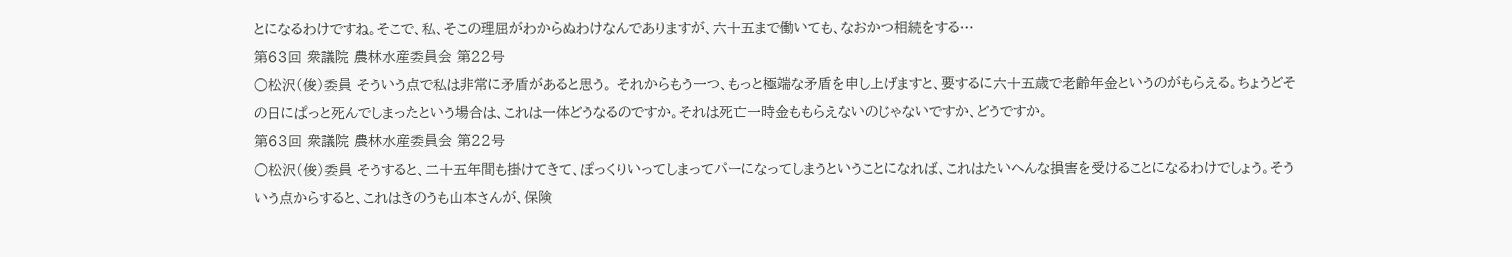とになるわけですね。そこで、私、そこの理屈がわからぬわけなんでありますが、六十五まで働いても、なおかつ相続をする…
第63回 衆議院 農林水産委員会 第22号
○松沢(俊)委員 そういう点で私は非常に矛盾があると思う。 それからもう一つ、もっと極端な矛盾を申し上げますと、要するに六十五歳で老齢年金というのがもらえる。ちょうどその日にぱっと死んでしまったという場合は、これは一体どうなるのですか。それは死亡一時金ももらえないのじゃないですか、どうですか。
第63回 衆議院 農林水産委員会 第22号
○松沢(俊)委員 そうすると、二十五年間も掛けてきて、ぽっくりいってしまってパーになってしまうということになれば、これはたいへんな損害を受けることになるわけでしょう。そういう点からすると、これはきのうも山本さんが、保険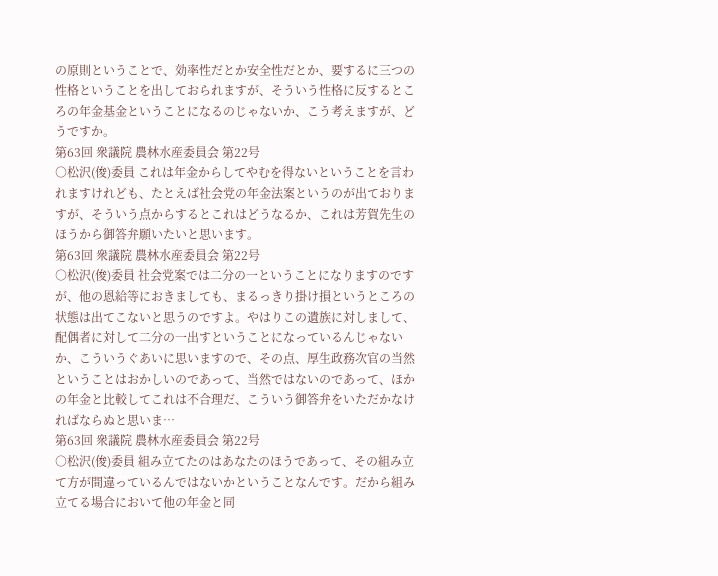の原則ということで、効率性だとか安全性だとか、要するに三つの性格ということを出しておられますが、そういう性格に反するところの年金基金ということになるのじゃないか、こう考えますが、どうですか。
第63回 衆議院 農林水産委員会 第22号
○松沢(俊)委員 これは年金からしてやむを得ないということを言われますけれども、たとえば社会党の年金法案というのが出ておりますが、そういう点からするとこれはどうなるか、これは芳賀先生のほうから御答弁願いたいと思います。
第63回 衆議院 農林水産委員会 第22号
○松沢(俊)委員 社会党案では二分の一ということになりますのですが、他の恩給等におきましても、まるっきり掛け損というところの状態は出てこないと思うのですよ。やはりこの遺族に対しまして、配偶者に対して二分の一出すということになっているんじゃないか、こういうぐあいに思いますので、その点、厚生政務次官の当然ということはおかしいのであって、当然ではないのであって、ほかの年金と比較してこれは不合理だ、こういう御答弁をいただかなければならぬと思いま…
第63回 衆議院 農林水産委員会 第22号
○松沢(俊)委員 組み立てたのはあなたのほうであって、その組み立て方が間違っているんではないかということなんです。だから組み立てる場合において他の年金と同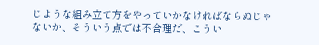じような組み立て方をやっていかなければならぬじゃないか、そういう点では不合理だ、こうい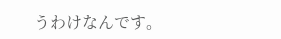うわけなんです。